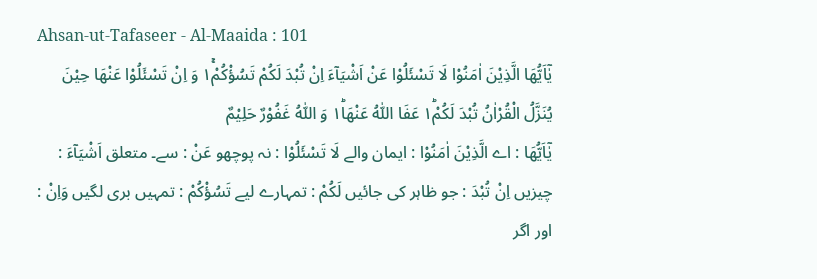Ahsan-ut-Tafaseer - Al-Maaida : 101
یٰۤاَیُّهَا الَّذِیْنَ اٰمَنُوْا لَا تَسْئَلُوْا عَنْ اَشْیَآءَ اِنْ تُبْدَ لَكُمْ تَسُؤْكُمْ١ۚ وَ اِنْ تَسْئَلُوْا عَنْهَا حِیْنَ یُنَزَّلُ الْقُرْاٰنُ تُبْدَ لَكُمْ١ؕ عَفَا اللّٰهُ عَنْهَا١ؕ وَ اللّٰهُ غَفُوْرٌ حَلِیْمٌ
يٰٓاَيُّھَا : اے الَّذِيْنَ اٰمَنُوْا : ایمان والے لَا تَسْئَلُوْا : نہ پوچھو عَنْ : سے۔ متعلق اَشْيَآءَ : چیزیں اِنْ تُبْدَ : جو ظاہر کی جائیں لَكُمْ : تمہارے لیے تَسُؤْكُمْ : تمہیں بری لگیں وَاِنْ : اور اگر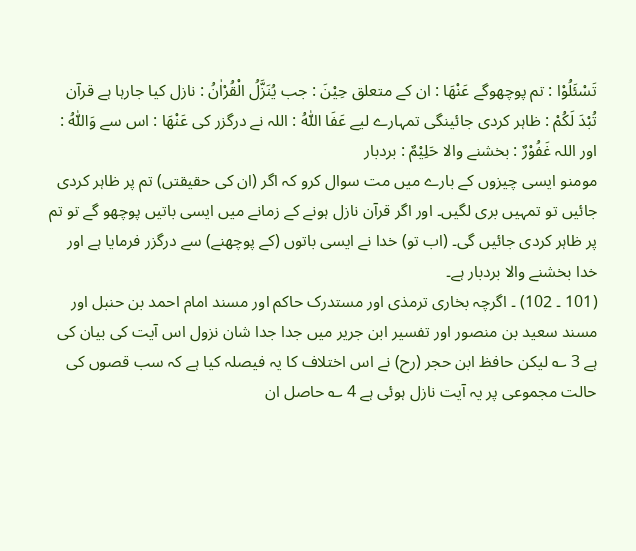تَسْئَلُوْا : تم پوچھوگے عَنْهَا : ان کے متعلق حِيْنَ : جب يُنَزَّلُ الْقُرْاٰنُ : نازل کیا جارہا ہے قرآن تُبْدَ لَكُمْ : ظاہر کردی جائینگی تمہارے لیے عَفَا اللّٰهُ : اللہ نے درگزر کی عَنْهَا : اس سے وَاللّٰهُ : اور اللہ غَفُوْرٌ : بخشنے والا حَلِيْمٌ : بردبار
مومنو ایسی چیزوں کے بارے میں مت سوال کرو کہ اگر (ان کی حقیقتں) تم پر ظاہر کردی جائیں تو تمہیں بری لگیں۔ اور اگر قرآن نازل ہونے کے زمانے میں ایسی باتیں پوچھو گے تو تم پر ظاہر کردی جائیں گی۔ (اب تو) خدا نے ایسی باتوں (کے پوچھنے) سے درگزر فرمایا ہے اور خدا بخشنے والا بردبار ہے۔
(101 ۔ 102) ۔ اگرچہ بخاری ترمذی اور مستدرک حاکم اور مسند امام احمد بن حنبل اور مسند سعید بن منصور اور تفسیر ابن جریر میں جدا جدا شان نزول اس آیت کی بیان کی ہے 3 ؎ لیکن حافظ ابن حجر (رح) نے اس اختلاف کا یہ فیصلہ کیا ہے کہ سب قصوں کی حالت مجموعی پر یہ آیت نازل ہوئی ہے 4 ؎ حاصل ان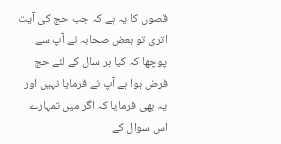قصوں کا یہ ہے کہ جب حج کی آیت اتری تو بعض صحابہ نے آپ سے پوچھا کہ کیا ہر سال کے لئے حج فرض ہوا ہے آپ نے فرمایا نہیں اور یہ بھی فرمایا کہ اگر میں تمہارے اس سوال کے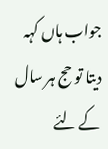جواب ہاں کہہ دیتا تو حج ہر سال کے لئے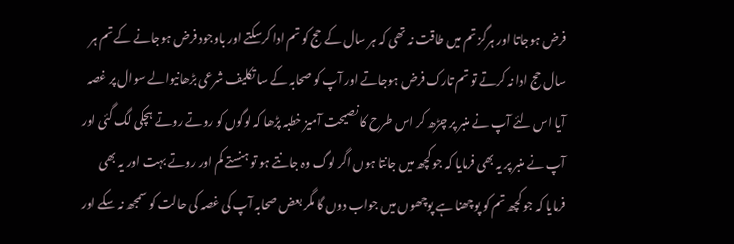فرض ہوجاتا اور ہرگز تم میں طاقت نہ تھی کہ ہر سال کے حج کو تم ادا کرسکتے اور باوجود فرض ہوجانے کے تم ہر سال حج ادا نہ کرتے تو تم تارک فرض ہوجاتے اور آپ کو صحابہ کے سا تکلیف شرعی بڑھانیوالے سوال پر غصہ آیا اس لئے آپ نے منبر پر چڑھ کر اس طرح کا نصیحت آمیز خطبہ پڑھا کہ لوگوں کو روتے روتے ہچکی لگ گئی اور آپ نے منبر پر یہ بھی فرمایا کہ جو کچھ میں جانتا ہوں اگر لوگ وہ جانتے ہو تو ہنستے کم اور روتے بہت اور یہ بھی فرمایا کہ جو کچھ تم کو پوچھنا ہے پوچھوں میں جواب دوں گا مگر بعض صحابہ آپ کی غصہ کی حالت کو سمجھ نہ سکے اور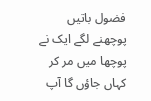فضول باتیں پوچھنے لگے ایک نے پوچھا میں مر کر کہاں جاؤں گا آپ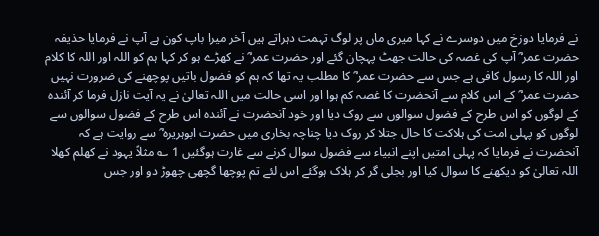نے فرمایا دوزخ میں دوسرے نے کہا میری ماں پر لوگ تہمت دہراتے ہیں آخر میرا باپ کون ہے آپ نے فرمایا حذیفہ حضرت عمر ؓ آپ کی غصہ کی حالت جھٹ پہچان گئے اور حضرت عمر ؓ نے کھڑے ہو کر کہا ہم کو اللہ اور اللہ کا کلام اور اللہ کا رسول کافی ہے جس سے حضرت عمر ؓ کا مطلب یہ تھا کہ ہم کو فضول باتیں پوچھنے کی ضرورت نہیں حضرت عمر ؓ کے اس کلام سے آنحضرت کا غصہ کم ہوا اور اسی حالت میں اللہ تعالیٰ نے یہ آیت نازل فرما کر آئندہ کے لوگوں کو اس طرح کے فضول سوالوں سے روک دیا اور خود آنحضرت نے آئندہ اس طرح کے فضول سوالوں سے لوگوں کو پہلی امت کی ہلاکت کا حال جتلا کر روک دیا چناچہ بخاری میں حضرت ابوہریرہ ؓ سے روایت ہے کہ آنحضرت نے فرمایا کہ پہلی امتیں اپنے انبیاء سے فضول سوال کرنے سے غارت ہوگئیں 1 ؎ مثلاً یہود نے کھلم کھلا اللہ تعالیٰ کو دیکھنے کا سوال کیا اور بجلی گر کر ہلاک ہوگئے اس لئے تم پوچھا گچھی چھوڑ دو اور جس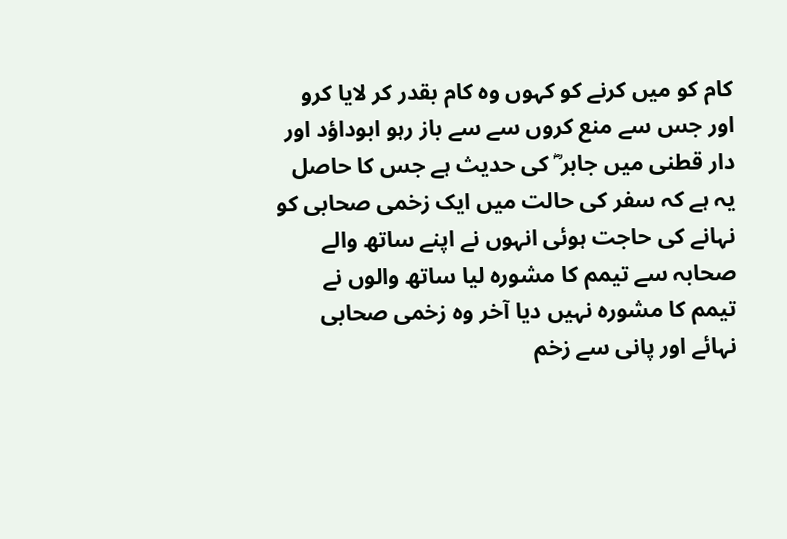کام کو میں کرنے کو کہوں وہ کام بقدر کر لایا کرو اور جس سے منع کروں سے سے باز رہو ابوداؤد اور دار قطنی میں جابر ؓ کی حدیث ہے جس کا حاصل یہ ہے کہ سفر کی حالت میں ایک زخمی صحابی کو نہانے کی حاجت ہوئی انہوں نے اپنے ساتھ والے صحابہ سے تیمم کا مشورہ لیا ساتھ والوں نے تیمم کا مشورہ نہیں دیا آخر وہ زخمی صحابی نہائے اور پانی سے زخم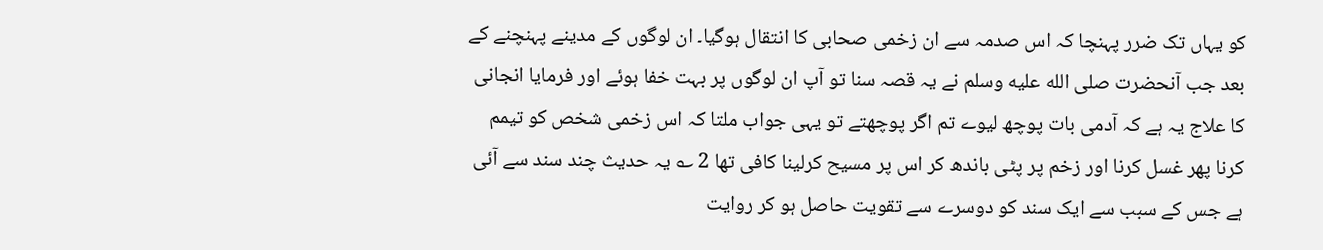کو یہاں تک ضرر پہنچا کہ اس صدمہ سے ان زخمی صحابی کا انتقال ہوگیا۔ ان لوگوں کے مدینے پہنچنے کے بعد جب آنحضرت صلى الله عليه وسلم نے یہ قصہ سنا تو آپ ان لوگوں پر بہت خفا ہوئے اور فرمایا انجانی کا علاج یہ ہے کہ آدمی بات پوچھ لیوے تم اگر پوچھتے تو یہی جواب ملتا کہ اس زخمی شخص کو تیمم کرنا پھر غسل کرنا اور زخم پر پٹی باندھ کر اس پر مسیح کرلینا کافی تھا 2 ؎ یہ حدیث چند سند سے آئی ہے جس کے سبب سے ایک سند کو دوسرے سے تقویت حاصل ہو کر روایت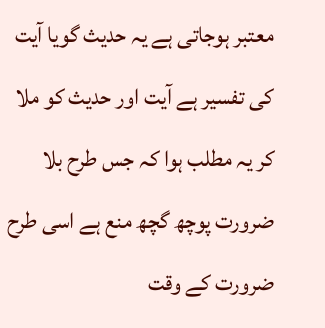معتبر ہوجاتی ہے یہ حدیث گویا آیت کی تفسیر ہے آیت اور حدیث کو ملا کر یہ مطلب ہوا کہ جس طرح بلا ضرورت پوچھ گچھ منع ہے اسی طرح ضرورت کے وقت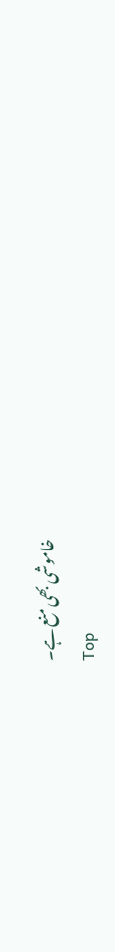خاموشی بھی منع ہے۔
Top